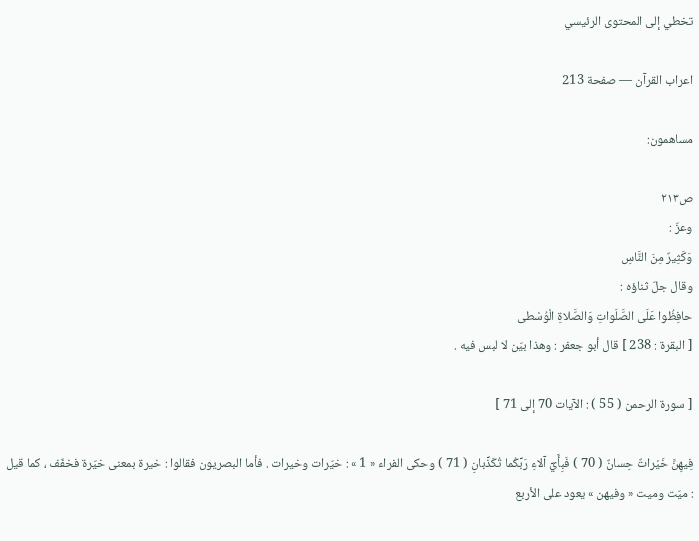تخطي إلى المحتوى الرئيسي

اعراب القرآن — صفحة 213

مساهمون:

ص٢١٣
وعزّ :
وَكَثِيرٌ مِنَ النَّاسِ
وقال جلّ ثناؤه :
حافِظُوا عَلَى الصَّلَواتِ وَالصَّلاةِ الْوُسْطى
[ البقرة : 238 ] قال أبو جعفر : وهذا بيّن لا لبس فيه .

[ سورة الرحمن ( 55 ) : الآيات 70 إلى 71 ]

فِيهِنَّ خَيْراتٌ حِسانٌ ( 70 ) فَبِأَيِّ آلاءِ رَبِّكُما تُكَذِّبانِ ( 71 ) وحكى الفراء « 1 » : خيّرات وخيرات . فأما البصريون فقالوا : خيرة بمعنى خيّرة فخفّف ، كما قيل : ميّت وميت « وفيهن » يعود على الأربع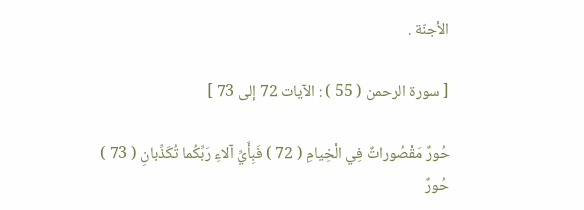الأجنّة .

[ سورة الرحمن ( 55 ) : الآيات 72 إلى 73 ]

حُورٌ مَقْصُوراتٌ فِي الْخِيامِ ( 72 ) فَبِأَيِّ آلاءِ رَبِّكُما تُكَذِّبانِ ( 73 )
حُورٌ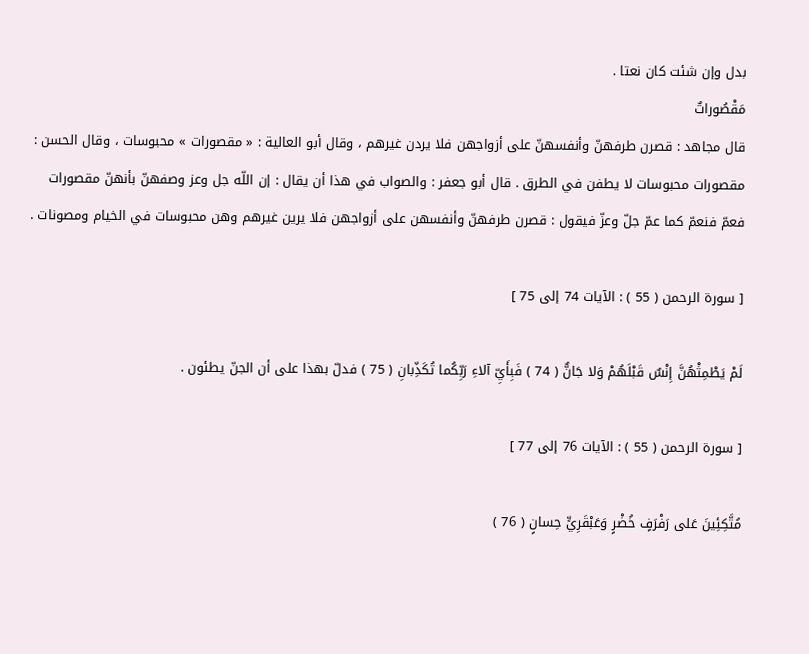بدل وإن شئت كان نعتا .
مَقْصُوراتٌ
قال مجاهد : قصرن طرفهنّ وأنفسهنّ على أزواجهن فلا يردن غيرهم ، وقال أبو العالية : « مقصورات » محبوسات ، وقال الحسن : مقصورات محبوسات لا يطفن في الطرق . قال أبو جعفر : والصواب في هذا أن يقال : إن اللّه جل وعز وصفهنّ بأنهنّ مقصورات فعمّ فنعمّ كما عمّ جلّ وعزّ فيقول : قصرن طرفهنّ وأنفسهن على أزواجهن فلا يرين غيرهم وهن محبوسات في الخيام ومصونات .

[ سورة الرحمن ( 55 ) : الآيات 74 إلى 75 ]

لَمْ يَطْمِثْهُنَّ إِنْسٌ قَبْلَهُمْ وَلا جَانٌّ ( 74 ) فَبِأَيِّ آلاءِ رَبِّكُما تُكَذِّبانِ ( 75 ) فدلّ بهذا على أن الجنّ يطئون .

[ سورة الرحمن ( 55 ) : الآيات 76 إلى 77 ]

مُتَّكِئِينَ عَلى رَفْرَفٍ خُضْرٍ وَعَبْقَرِيٍّ حِسانٍ ( 76 )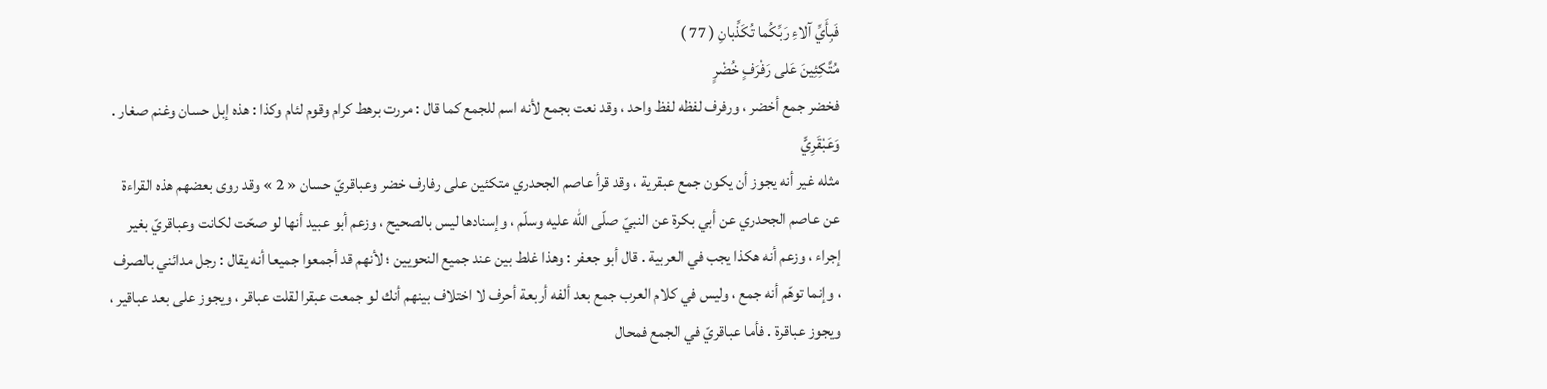فَبِأَيِّ آلاءِ رَبِّكُما تُكَذِّبانِ ( 77 )
مُتَّكِئِينَ عَلى رَفْرَفٍ خُضْرٍ
فخضر جمع أخضر ، ورفرف لفظه لفظ واحد ، وقد نعت بجمع لأنه اسم للجمع كما قال : مررت برهط كرام وقوم لئام وكذا : هذه إبل حسان وغنم صغار .
وَعَبْقَرِيٍّ
مثله غير أنه يجوز أن يكون جمع عبقرية ، وقد قرأ عاصم الجحدري متكئين على رفارف خضر وعباقريّ حسان « 2 » وقد روى بعضهم هذه القراءة عن عاصم الجحدري عن أبي بكرة عن النبيّ صلّى اللّه عليه وسلّم ، وإسنادها ليس بالصحيح ، وزعم أبو عبيد أنها لو صحّت لكانت وعباقريّ بغير إجراء ، وزعم أنه هكذا يجب في العربية . قال أبو جعفر : وهذا غلط بين عند جميع النحويين ؛ لأنهم قد أجمعوا جميعا أنه يقال : رجل مدائني بالصرف ، وإنما توهّم أنه جمع ، وليس في كلام العرب جمع بعد ألفه أربعة أحرف لا اختلاف بينهم أنك لو جمعت عبقرا لقلت عباقر ، ويجوز على بعد عباقير ، ويجوز عباقرة . فأما عباقريّ في الجمع فمحال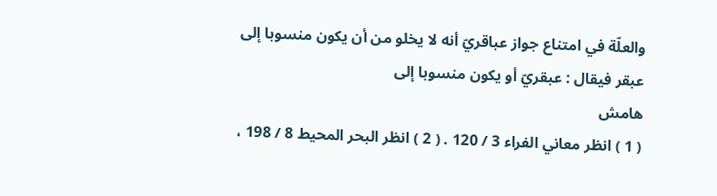والعلّة في امتناع جواز عباقريّ أنه لا يخلو من أن يكون منسوبا إلى عبقر فيقال : عبقريّ أو يكون منسوبا إلى
هامش
( 1 ) انظر معاني الفراء 3 / 120 . ( 2 ) انظر البحر المحيط 8 / 198 ،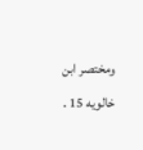ومختصر ابن خالويه 15 .